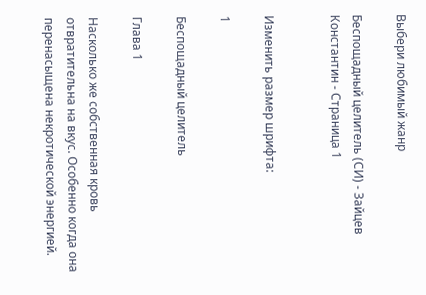Выбери любимый жанр

Беспощадный целитель (СИ) - Зайцев Константин - Страница 1


Изменить размер шрифта:

1

Беспощадный целитель

Глава 1

Насколько же собственная кровь отвратительна на вкус. Особенно когда она перенасыщена некротической энергией.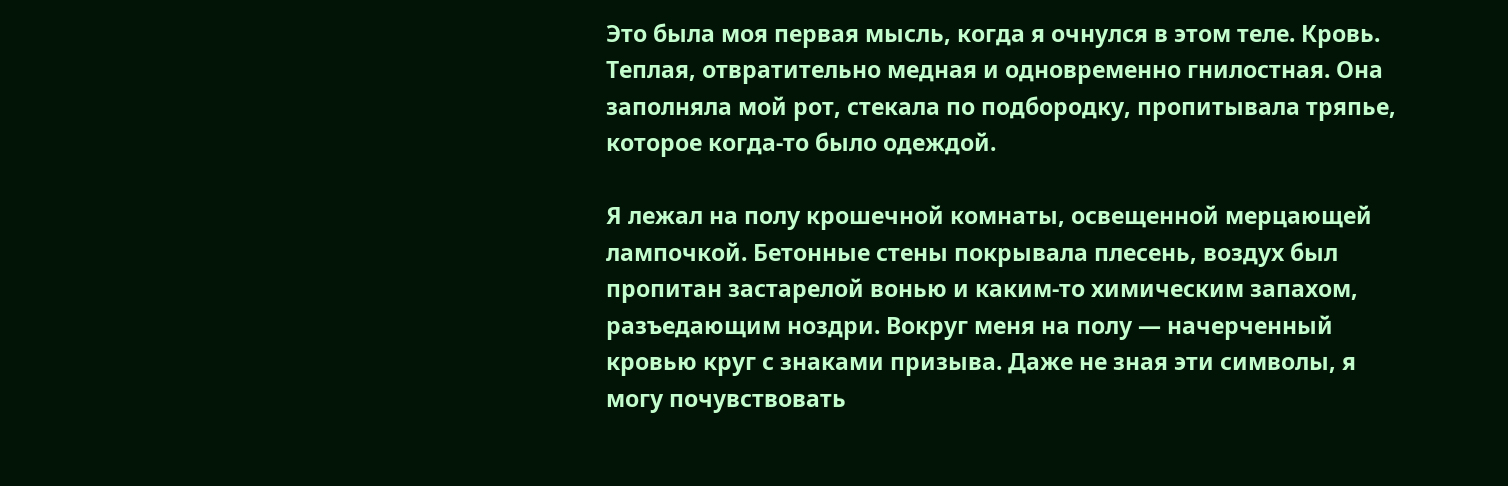Это была моя первая мысль, когда я очнулся в этом теле. Кровь. Теплая, отвратительно медная и одновременно гнилостная. Она заполняла мой рот, стекала по подбородку, пропитывала тряпье, которое когда-то было одеждой.

Я лежал на полу крошечной комнаты, освещенной мерцающей лампочкой. Бетонные стены покрывала плесень, воздух был пропитан застарелой вонью и каким-то химическим запахом, разъедающим ноздри. Вокруг меня на полу — начерченный кровью круг с знаками призыва. Даже не зная эти символы, я могу почувствовать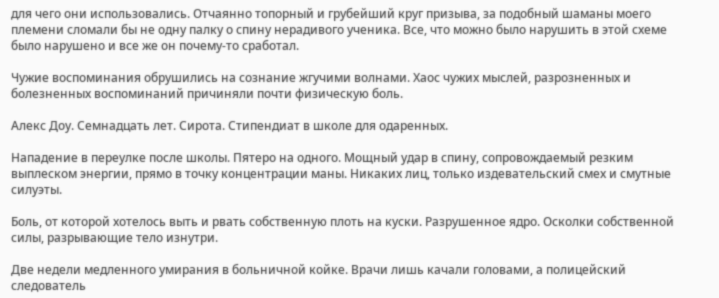для чего они использовались. Отчаянно топорный и грубейший круг призыва, за подобный шаманы моего племени сломали бы не одну палку о спину нерадивого ученика. Все, что можно было нарушить в этой схеме было нарушено и все же он почему-то сработал.

Чужие воспоминания обрушились на сознание жгучими волнами. Хаос чужих мыслей, разрозненных и болезненных воспоминаний причиняли почти физическую боль.

Алекс Доу. Семнадцать лет. Сирота. Стипендиат в школе для одаренных.

Нападение в переулке после школы. Пятеро на одного. Мощный удар в спину, сопровождаемый резким выплеском энергии, прямо в точку концентрации маны. Никаких лиц, только издевательский смех и смутные силуэты.

Боль, от которой хотелось выть и рвать собственную плоть на куски. Разрушенное ядро. Осколки собственной силы, разрывающие тело изнутри.

Две недели медленного умирания в больничной койке. Врачи лишь качали головами, а полицейский следователь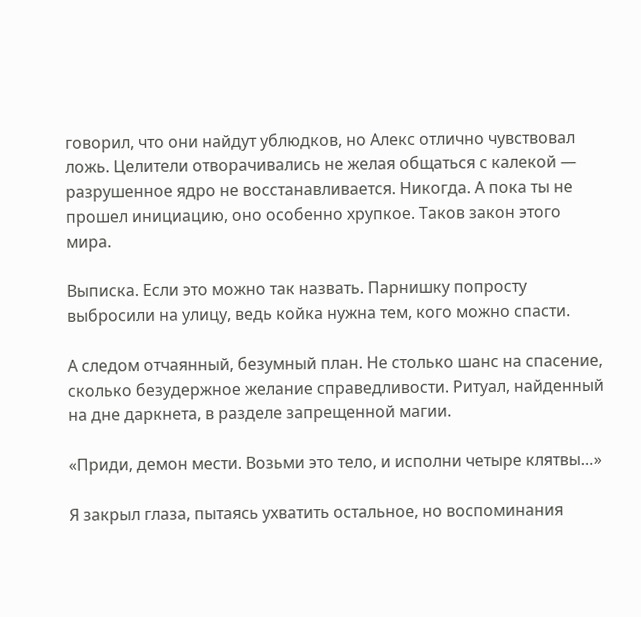говорил, что они найдут ублюдков, но Алекс отлично чувствовал ложь. Целители отворачивались не желая общаться с калекой — разрушенное ядро не восстанавливается. Никогда. А пока ты не прошел инициацию, оно особенно хрупкое. Таков закон этого мира.

Выписка. Если это можно так назвать. Парнишку попросту выбросили на улицу, ведь койка нужна тем, кого можно спасти.

А следом отчаянный, безумный план. Не столько шанс на спасение, сколько безудержное желание справедливости. Ритуал, найденный на дне даркнета, в разделе запрещенной магии.

«Приди, демон мести. Возьми это тело, и исполни четыре клятвы…»

Я закрыл глаза, пытаясь ухватить остальное, но воспоминания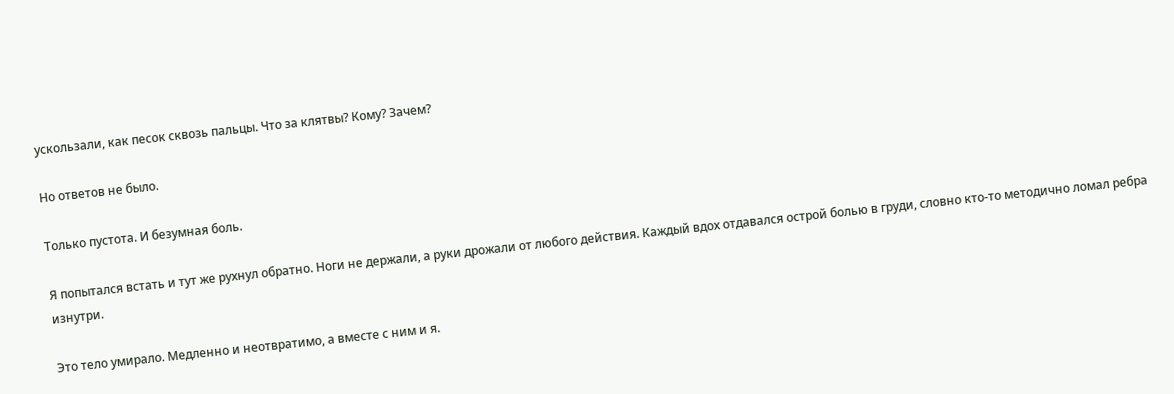ускользали, как песок сквозь пальцы. Что за клятвы? Кому? Зачем?

Но ответов не было.

Только пустота. И безумная боль.

Я попытался встать и тут же рухнул обратно. Ноги не держали, а руки дрожали от любого действия. Каждый вдох отдавался острой болью в груди, словно кто-то методично ломал ребра изнутри.

Это тело умирало. Медленно и неотвратимо, а вместе с ним и я.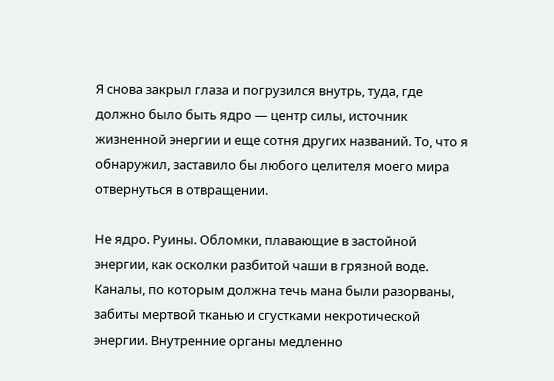Я снова закрыл глаза и погрузился внутрь, туда, где должно было быть ядро — центр силы, источник жизненной энергии и еще сотня других названий. То, что я обнаружил, заставило бы любого целителя моего мира отвернуться в отвращении.

Не ядро. Руины. Обломки, плавающие в застойной энергии, как осколки разбитой чаши в грязной воде. Каналы, по которым должна течь мана были разорваны, забиты мертвой тканью и сгустками некротической энергии. Внутренние органы медленно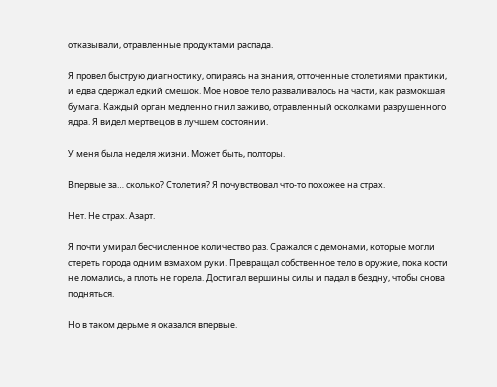отказывали, отравленные продуктами распада.

Я провел быструю диагностику, опираясь на знания, отточенные столетиями практики, и едва сдержал едкий смешок. Мое новое тело разваливалось на части, как размокшая бумага. Каждый орган медленно гнил заживо, отравленный осколками разрушенного ядра. Я видел мертвецов в лучшем состоянии.

У меня была неделя жизни. Может быть, полторы.

Впервые за… сколько? Столетия? Я почувствовал что-то похожее на страх.

Нет. Не страх. Азарт.

Я почти умирал бесчисленное количество раз. Сражался с демонами, которые могли стереть города одним взмахом руки. Превращал собственное тело в оружие, пока кости не ломались, а плоть не горела. Достигал вершины силы и падал в бездну, чтобы снова подняться.

Но в таком дерьме я оказался впервые.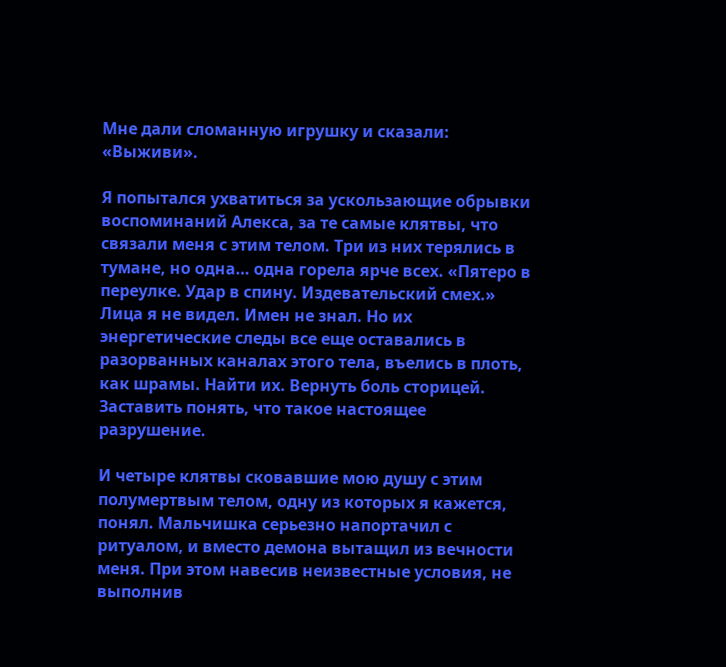Мне дали сломанную игрушку и сказали: «Выживи».

Я попытался ухватиться за ускользающие обрывки воспоминаний Алекса, за те самые клятвы, что связали меня с этим телом. Три из них терялись в тумане, но одна… одна горела ярче всех. «Пятеро в переулке. Удар в спину. Издевательский смех.» Лица я не видел. Имен не знал. Но их энергетические следы все еще оставались в разорванных каналах этого тела, въелись в плоть, как шрамы. Найти их. Вернуть боль сторицей. Заставить понять, что такое настоящее разрушение.

И четыре клятвы сковавшие мою душу с этим полумертвым телом, одну из которых я кажется, понял. Мальчишка серьезно напортачил с ритуалом, и вместо демона вытащил из вечности меня. При этом навесив неизвестные условия, не выполнив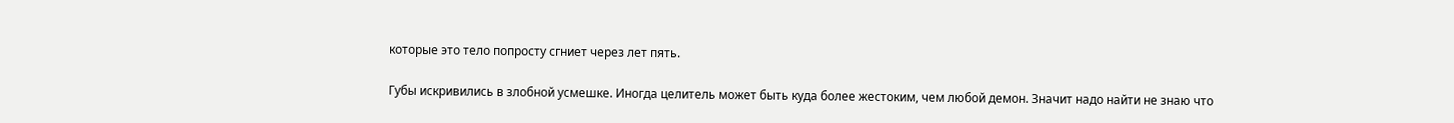которые это тело попросту сгниет через лет пять.

Губы искривились в злобной усмешке. Иногда целитель может быть куда более жестоким, чем любой демон. Значит надо найти не знаю что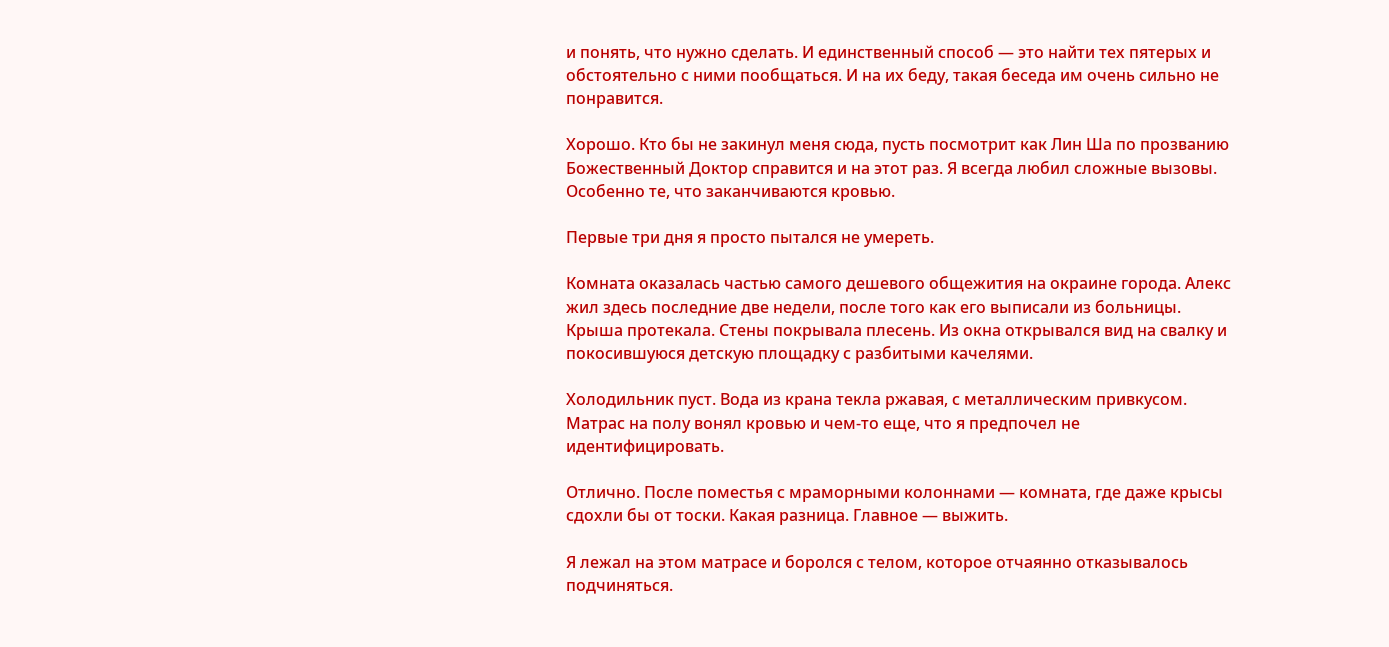и понять, что нужно сделать. И единственный способ — это найти тех пятерых и обстоятельно с ними пообщаться. И на их беду, такая беседа им очень сильно не понравится.

Хорошо. Кто бы не закинул меня сюда, пусть посмотрит как Лин Ша по прозванию Божественный Доктор справится и на этот раз. Я всегда любил сложные вызовы. Особенно те, что заканчиваются кровью.

Первые три дня я просто пытался не умереть.

Комната оказалась частью самого дешевого общежития на окраине города. Алекс жил здесь последние две недели, после того как его выписали из больницы. Крыша протекала. Стены покрывала плесень. Из окна открывался вид на свалку и покосившуюся детскую площадку с разбитыми качелями.

Холодильник пуст. Вода из крана текла ржавая, с металлическим привкусом. Матрас на полу вонял кровью и чем-то еще, что я предпочел не идентифицировать.

Отлично. После поместья с мраморными колоннами — комната, где даже крысы сдохли бы от тоски. Какая разница. Главное — выжить.

Я лежал на этом матрасе и боролся с телом, которое отчаянно отказывалось подчиняться.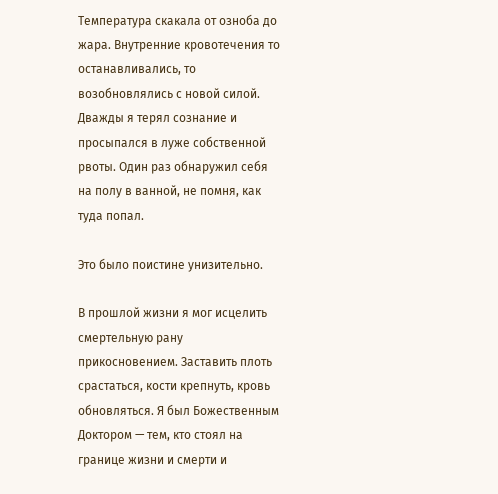Температура скакала от озноба до жара. Внутренние кровотечения то останавливались, то возобновлялись с новой силой. Дважды я терял сознание и просыпался в луже собственной рвоты. Один раз обнаружил себя на полу в ванной, не помня, как туда попал.

Это было поистине унизительно.

В прошлой жизни я мог исцелить смертельную рану прикосновением. Заставить плоть срастаться, кости крепнуть, кровь обновляться. Я был Божественным Доктором — тем, кто стоял на границе жизни и смерти и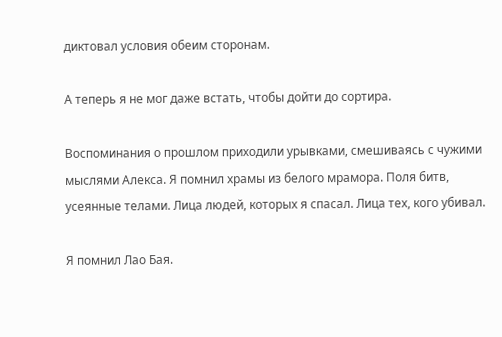диктовал условия обеим сторонам.

А теперь я не мог даже встать, чтобы дойти до сортира.

Воспоминания о прошлом приходили урывками, смешиваясь с чужими мыслями Алекса. Я помнил храмы из белого мрамора. Поля битв, усеянные телами. Лица людей, которых я спасал. Лица тех, кого убивал.

Я помнил Лао Бая.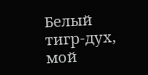Белый тигр-дух, мой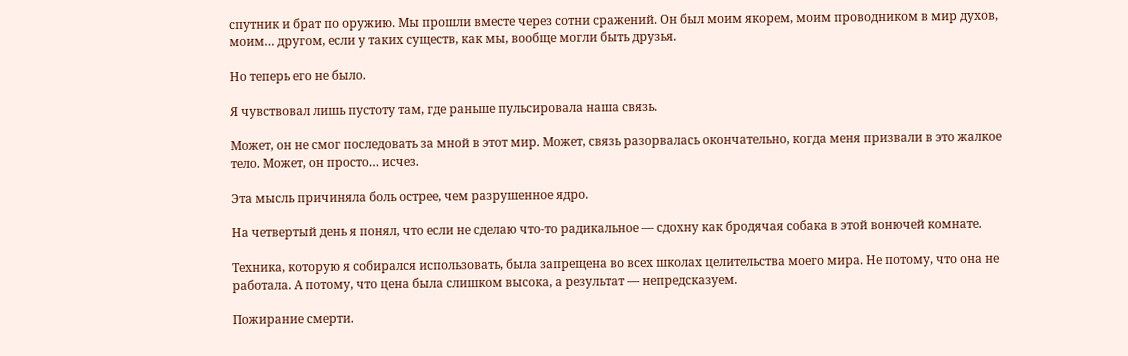спутник и брат по оружию. Мы прошли вместе через сотни сражений. Он был моим якорем, моим проводником в мир духов, моим… другом, если у таких существ, как мы, вообще могли быть друзья.

Но теперь его не было.

Я чувствовал лишь пустоту там, где раньше пульсировала наша связь.

Может, он не смог последовать за мной в этот мир. Может, связь разорвалась окончательно, когда меня призвали в это жалкое тело. Может, он просто… исчез.

Эта мысль причиняла боль острее, чем разрушенное ядро.

На четвертый день я понял, что если не сделаю что-то радикальное — сдохну как бродячая собака в этой вонючей комнате.

Техника, которую я собирался использовать, была запрещена во всех школах целительства моего мира. Не потому, что она не работала. А потому, что цена была слишком высока, а результат — непредсказуем.

Пожирание смерти.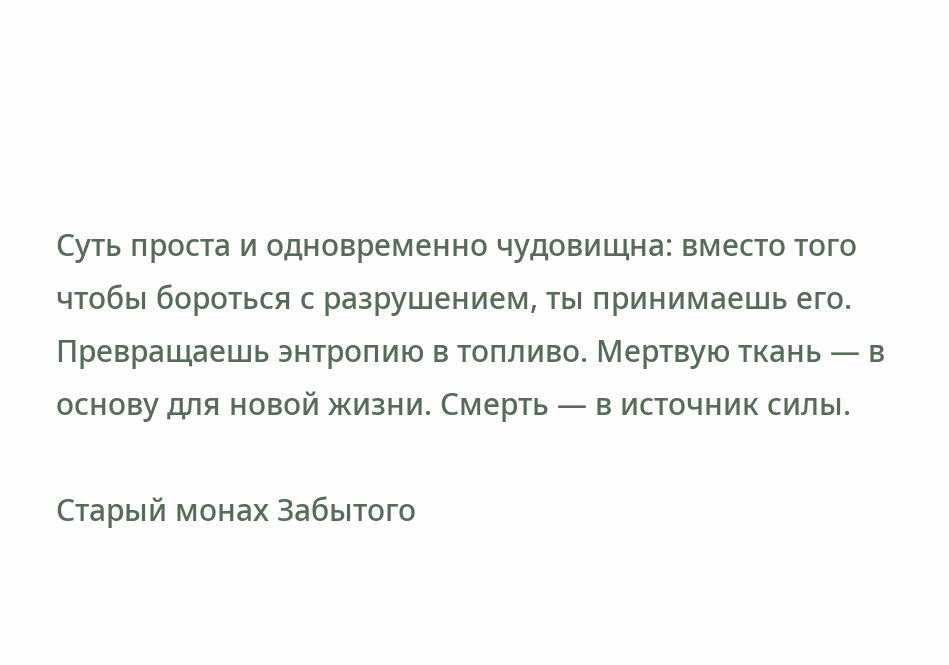Суть проста и одновременно чудовищна: вместо того чтобы бороться с разрушением, ты принимаешь его. Превращаешь энтропию в топливо. Мертвую ткань — в основу для новой жизни. Смерть — в источник силы.

Старый монах Забытого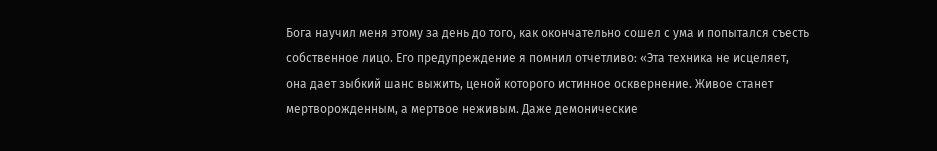Бога научил меня этому за день до того, как окончательно сошел с ума и попытался съесть собственное лицо. Его предупреждение я помнил отчетливо: «Эта техника не исцеляет, она дает зыбкий шанс выжить, ценой которого истинное осквернение. Живое станет мертворожденным, а мертвое неживым. Даже демонические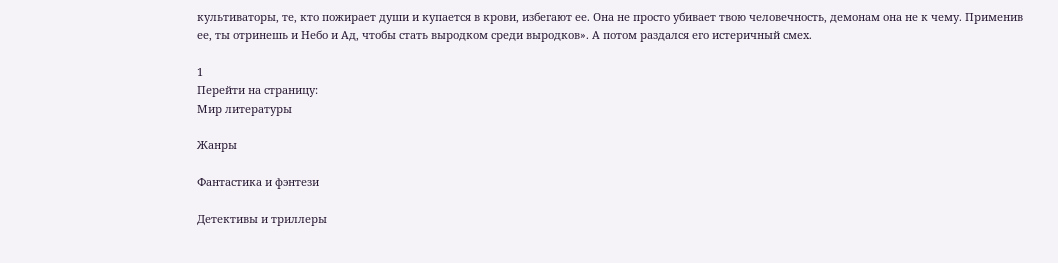культиваторы, те, кто пожирает души и купается в крови, избегают ее. Она не просто убивает твою человечность, демонам она не к чему. Применив ее, ты отринешь и Небо и Ад, чтобы стать выродком среди выродков». А потом раздался его истеричный смех.

1
Перейти на страницу:
Мир литературы

Жанры

Фантастика и фэнтези

Детективы и триллеры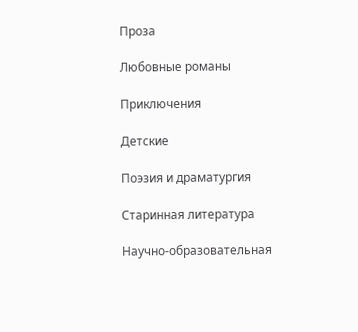Проза

Любовные романы

Приключения

Детские

Поэзия и драматургия

Старинная литература

Научно-образовательная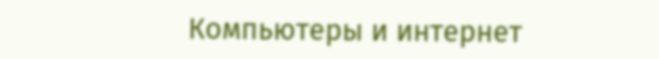Компьютеры и интернет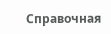Справочная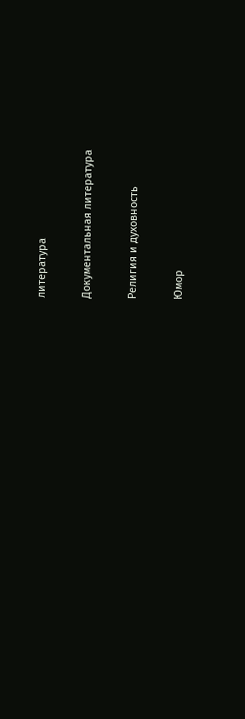литература

Документальная литература

Религия и духовность

Юмор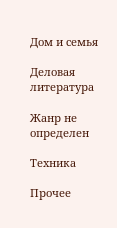Дом и семья

Деловая литература

Жанр не определен

Техника

Прочее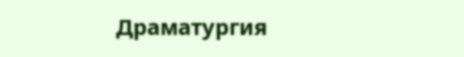Драматургия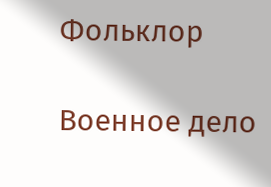Фольклор

Военное дело